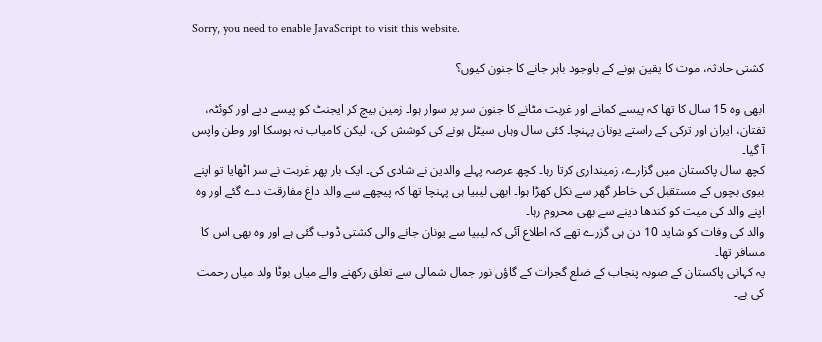Sorry, you need to enable JavaScript to visit this website.

کشتی حادثہ، موت کا یقین ہونے کے باوجود باہر جانے کا جنون کیوں؟

ابھی وہ 15 سال کا تھا کہ پیسے کمانے اور غربت مٹانے کا جنون سر پر سوار ہوا۔ زمین بیچ کر ایجنٹ کو پیسے دیے اور کوئٹہ، تفتان، ایران اور ترکی کے راستے یونان پہنچا۔ کئی سال وہاں سیٹل ہونے کی کوشش کی، لیکن کامیاب نہ ہوسکا اور وطن واپس آ گیا۔
کچھ سال پاکستان میں گزارے، زمینداری کرتا رہا۔ کچھ عرصہ پہلے والدین نے شادی کی۔ ایک بار پھر غربت نے سر اٹھایا تو اپنے بیوی بچوں کے مستقبل کی خاطر گھر سے نکل کھڑا ہوا۔ ابھی لیبیا ہی پہنچا تھا کہ پیچھے سے والد داغ مفارقت دے گئے اور وہ اپنے والد کی میت کو کندھا دینے سے بھی محروم رہا۔
والد کی وفات کو شاید 10 دن ہی گزرے تھے کہ اطلاع آئی کہ لیبیا سے یونان جانے والی کشتی ڈوب گئی ہے اور وہ بھی اس کا مسافر تھا۔
یہ کہانی پاکستان کے صوبہ پنجاب کے ضلع گجرات کے گاؤں نور جمال شمالی سے تعلق رکھنے والے میاں بوٹا ولد میاں رحمت کی ہے۔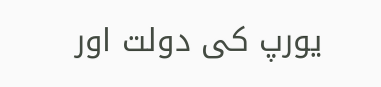یورپ کی دولت اور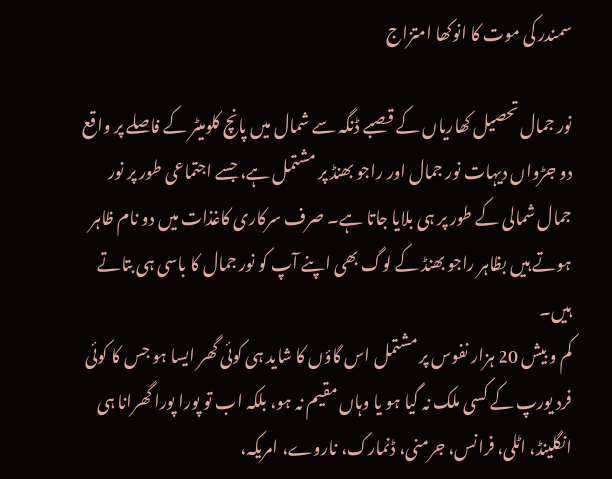سمندر کی موت کا انوکھا امتزاج

نور جمال تحصیل کھاریاں کے قصبے ڈنگہ سے شمال میں پانچ کلومیٹر کے فاصلے پر واقع دو جڑواں دیہات نور جمال اور راجو بھنڈ پر مشتمل ہے، جسے اجتماعی طور پر نور جمال شمالی کے طور پر ہی بلایا جاتا ہے۔ صرف سرکاری کاغذات میں دو نام ظاہر ہوتے ہیں بظاہر راجو بھنڈ کے لوگ بھی اپنے آپ کو نور جمال کا باسی ہی بتاتے ہیں۔
کم و بیش 20 ہزار نفوس پر مشتمل اس گاؤں کا شاید ہی کوئی گھر ایسا ہو جس کا کوئی فرد یورپ کے کسی ملک نہ گیا ہو یا وہاں مقیم نہ ہو، بلکہ اب تو پورا پورا گھرانا ہی انگلینڈ، اٹلی، فرانس، جرمنی، ڈنمارک، ناروے، امریکہ،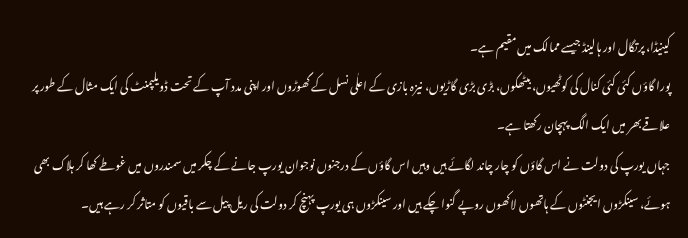کینیڈا، پرتگال اور ہالینڈ جیسے ممالک میں مقیم ہے۔
پورا گاؤں کئی کئی کنال کی کوٹھیوں، بیٹھکوں، بڑی بڑی گاڑیوں، نیزہ بازی کے اعلٰی نسل کے گھوڑوں اور اپنی مدد آپ کے تحت ڈویلپمنٹ کی ایک مثال کے طور پر علاقے بھر میں ایک الگ پہچان رکھتا ہے۔
جہاں یورپ کی دولت نے اس گاؤں کو چار چاند لگائے ہیں وہیں اس گاؤں کے درجنوں نوجوان یورپ جانے کے چکر میں سمندروں میں غوطے کھا کر ہلاک بھی ہوئے، سینکڑوں ایجنٹوں کے ہاتھوں لاکھوں روپے گنوا چکے ہیں اور سینکڑوں ہی یورپ پہنچ کر دولت کی ریل پیل سے باقیوں کو متاثر کر رہے ہیں۔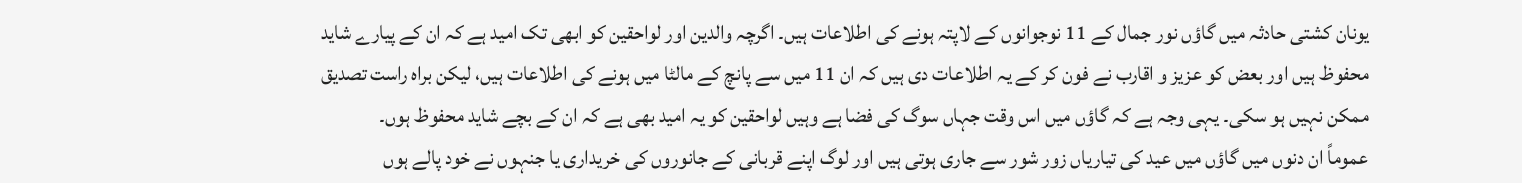یونان کشتی حادثہ میں گاؤں نور جمال کے 11 نوجوانوں کے لاپتہ ہونے کی اطلاعات ہیں۔ اگرچہ والدین اور لواحقین کو ابھی تک امید ہے کہ ان کے پیارے شاید محفوظ ہیں اور بعض کو عزیز و اقارب نے فون کر کے یہ اطلاعات دی ہیں کہ ان 11 میں سے پانچ کے مالٹا میں ہونے کی اطلاعات ہیں، لیکن براہ راست تصدیق ممکن نہیں ہو سکی۔ یہی وجہ ہے کہ گاؤں میں اس وقت جہاں سوگ کی فضا ہے وہیں لواحقین کو یہ امید بھی ہے کہ ان کے بچے شاید محفوظ ہوں۔
عموماً ان دنوں میں گاؤں میں عید کی تیاریاں زور شور سے جاری ہوتی ہیں اور لوگ اپنے قربانی کے جانوروں کی خریداری یا جنہوں نے خود پالے ہوں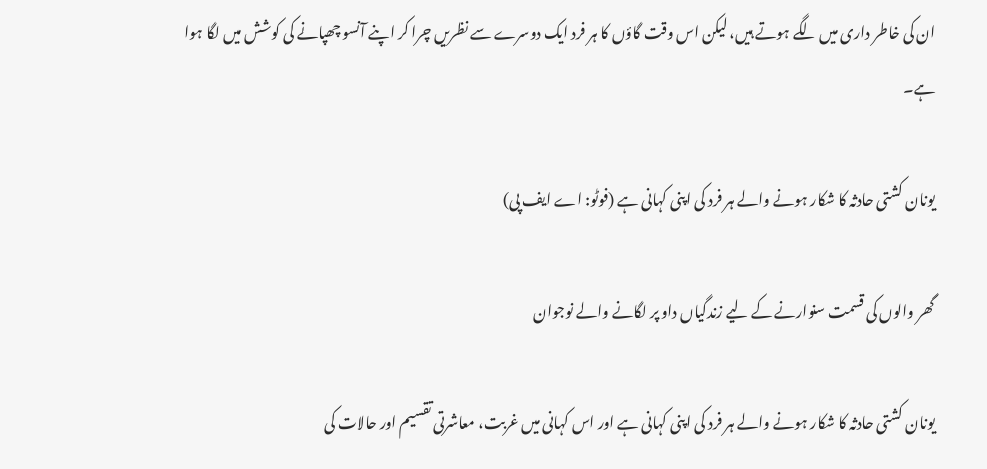ان کی خاطر داری میں لگے ہوتے ہیں، لیکن اس وقت گاؤں کا ہر فرد ایک دوسرے سے نظریں چرا کر اپنے آنسو چھپانے کی کوشش میں لگا ہوا ہے۔

یونان کشتی حادثہ کا شکار ہونے والے ہر فرد کی اپنی کہانی ہے (فوٹو: اے ایف پی)

گھر والوں کی قسمت سنوارنے کے لیے زندگیاں داو پر لگانے والے نوجوان

یونان کشتی حادثہ کا شکار ہونے والے ہر فرد کی اپنی کہانی ہے اور اس کہانی میں غربت، معاشرتی تقسیم اور حالات کی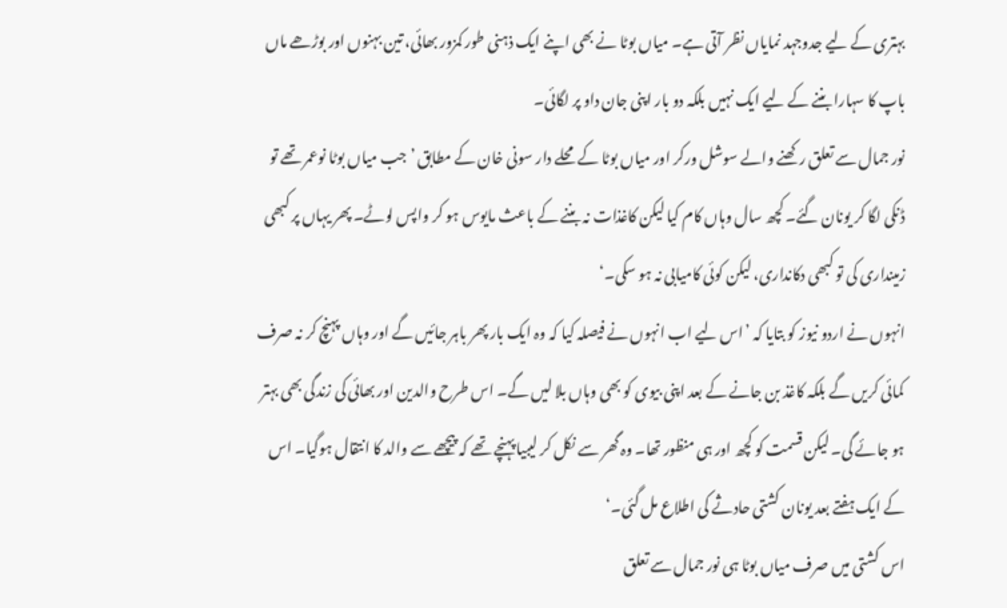بہتری کے لیے جدوجہد نمایاں نظر آتی ہے۔ میاں بوٹا نے بھی اپنے ایک ذہنی طور کمزور بھائی، تین بہنوں اور بوڑھے ماں باپ کا سہارا بننے کے لیے ایک نہیں بلکہ دو بار اپنی جان داو پر لگائی۔
نور جمال سے تعلق رکھنے والے سوشل ورکر اور میاں بوٹا کے محلے دار سونی خان کے مطابق ’جب میاں بوٹا نوعمر تھے تو ڈنکی لگا کر یونان گئے۔ کچھ سال وہاں کام کیا لیکن کاغذات نہ بننے کے باعث مایوس ہو کر واپس لوٹے۔ پھر یہاں پر کبھی زمینداری کی تو کبھی دکانداری، لیکن کوئی کامیابی نہ ہو سکی۔‘
انہوں نے اردو نیوز کو بتایا کہ ’اس لیے اب انہوں نے فیصلہ کیا کہ وہ ایک بار پھر باہر جائیں گے اور وہاں پہنچ کر نہ صرف کمائی کریں گے بلکہ کاغذ بن جانے کے بعد اپنی بیوی کو بھی وہاں بلا لیں گے۔ اس طرح والدین اور بھائی کی زندگی بھی بہتر ہو جائے گی۔ لیکن قسمت کو کچھ اور ہی منظور تھا۔ وہ گھر سے نکل کر لیبیا پہنچے تھے کہ پیچھے سے والد کا انتقال ہوگیا۔ اس کے ایک ہفتے بعد یونان کشتی حادثے کی اطلاع مل گئی۔‘
اس کشتی میں صرف میاں بوٹا ہی نور جمال سے تعلق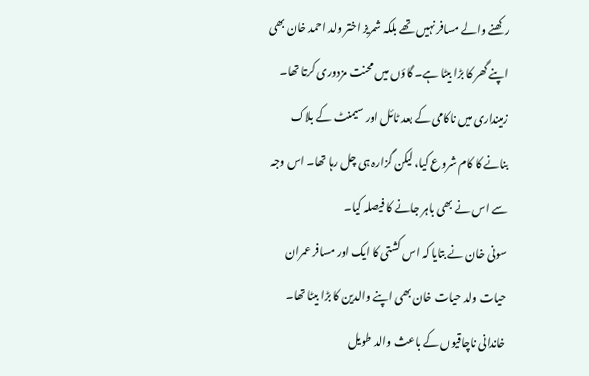رکھنے والے مسافر نہیں تھے بلکہ شمریز اختر ولد احمد خان بھی اپنے گھر کا بڑا بیٹا ہے۔ گاؤں میں محنت مزدوری کرتا تھا۔ زمینداری میں ناکامی کے بعد ٹائل اور سیمنٹ کے بلاک بنانے کا کام شروع کیا، لیکن گزارہ ہی چل رہا تھا۔ اس وجہ سے اس نے بھی باہر جانے کا فیصلہ کیا۔
سونی خان نے بتایا کہ اس کشتی کا ایک اور مسافر عمران حیات ولد حیات خان بھی اپنے والدین کا بڑا بیٹا تھا۔ خاندانی ناچاقیوں کے باعث والد طویل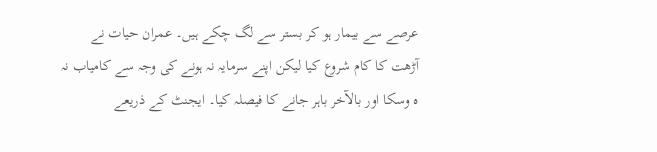عرصے سے بیمار ہو کر بستر سے لگ چکے ہیں۔ عمران حیات نے آڑھت کا کام شروع کیا لیکن اپنے سرمایہ نہ ہونے کی وجہ سے کامیاب نہ ہ وسکا اور بالآخر باہر جانے کا فیصلہ کیا۔ ایجنٹ کے ذریعے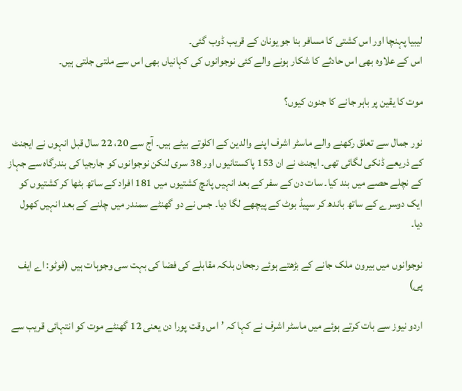لیبیا پہنچا اور اس کشتی کا مسافر بنا جو یونان کے قریب ڈوب گئی۔
اس کے علاوہ بھی اس حادثے کا شکار ہونے والے کئی نوجوانوں کی کہانیاں بھی اس سے ملتی جلتی ہیں۔

موت کا یقین پر باہر جانے کا جنون کیوں؟

نور جمال سے تعلق رکھنے والے ماسٹر اشرف اپنے والدین کے اکلوتے بیٹے ہیں۔ آج سے 20، 22 سال قبل انہوں نے ایجنٹ کے ذریعے ڈنکی لگائی تھی۔ ایجنٹ نے ان 153 پاکستانیوں اور 38 سری لنکن نوجوانوں کو جارجیا کی بندرگاہ سے جہاز کے نچلے حصے میں بند کیا۔ سات دن کے سفر کے بعد انہیں پانچ کشتیوں میں 181 افراد کے ساتھ بٹھا کر کشتیوں کو ایک دوسرے کے ساتھ باندھ کر سپیڈ بوٹ کے پیچھے لگا دیا۔ جس نے دو گھنٹے سمندر میں چلنے کے بعد انہیں کھول دیا۔

نوجوانوں میں بیرون ملک جانے کے بڑھتے ہوئے رجحان بلکہ مقابلے کی فضا کی بہت سی وجوہات ہیں (فوٹو: اے ایف پی)

اردو نیوز سے بات کرتے ہوئے میں ماسٹر اشرف نے کہا کہ ’اس وقت پورا دن یعنی 12 گھنٹے موت کو انتہائی قریب سے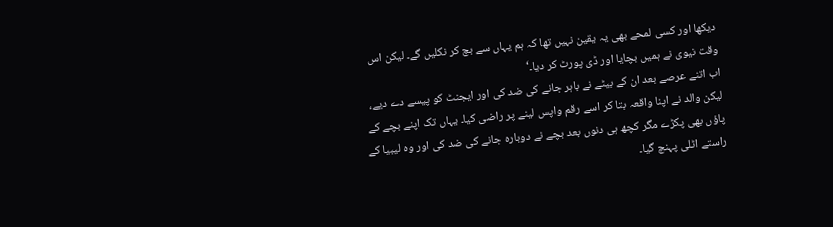دیکھا اور کسی لمحے بھی یہ یقین نہیں تھا کہ ہم یہاں سے بچ کر نکلیں گے۔ لیکن اس وقت نیوی نے ہمیں بچایا اور ڈی پورٹ کر دیا۔‘
اب اتنے عرصے بعد ان کے بیٹے نے باہر جانے کی ضد کی اور ایجنٹ کو پیسے دے دیے، لیکن والد نے اپنا واقعہ بتا کر اسے رقم واپس لینے پر راضی کیا۔ یہاں تک اپنے بچے کے پاؤں بھی پکڑے مگر کچھ ہی دنوں بعد بچے نے دوبارہ جانے کی ضد کی اور وہ لیبیا کے راستے اٹلی پہنچ گیا۔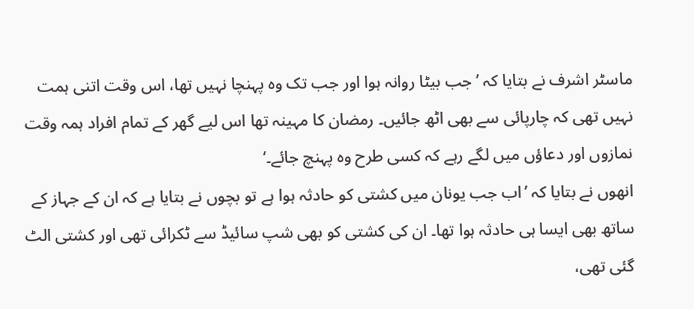ماسٹر اشرف نے بتایا کہ ’جب بیٹا روانہ ہوا اور جب تک وہ پہنچا نہیں تھا، اس وقت اتنی ہمت نہیں تھی کہ چارپائی سے بھی اٹھ جائیں۔ رمضان کا مہینہ تھا اس لیے گھر کے تمام افراد ہمہ وقت نمازوں اور دعاؤں میں لگے رہے کہ کسی طرح وہ پہنچ جائے۔‘
انھوں نے بتایا کہ ’اب جب یونان میں کشتی کو حادثہ ہوا ہے تو بچوں نے بتایا ہے کہ ان کے جہاز کے ساتھ بھی ایسا ہی حادثہ ہوا تھا۔ ان کی کشتی کو بھی شپ سائیڈ سے ٹکرائی تھی اور کشتی الٹ گئی تھی،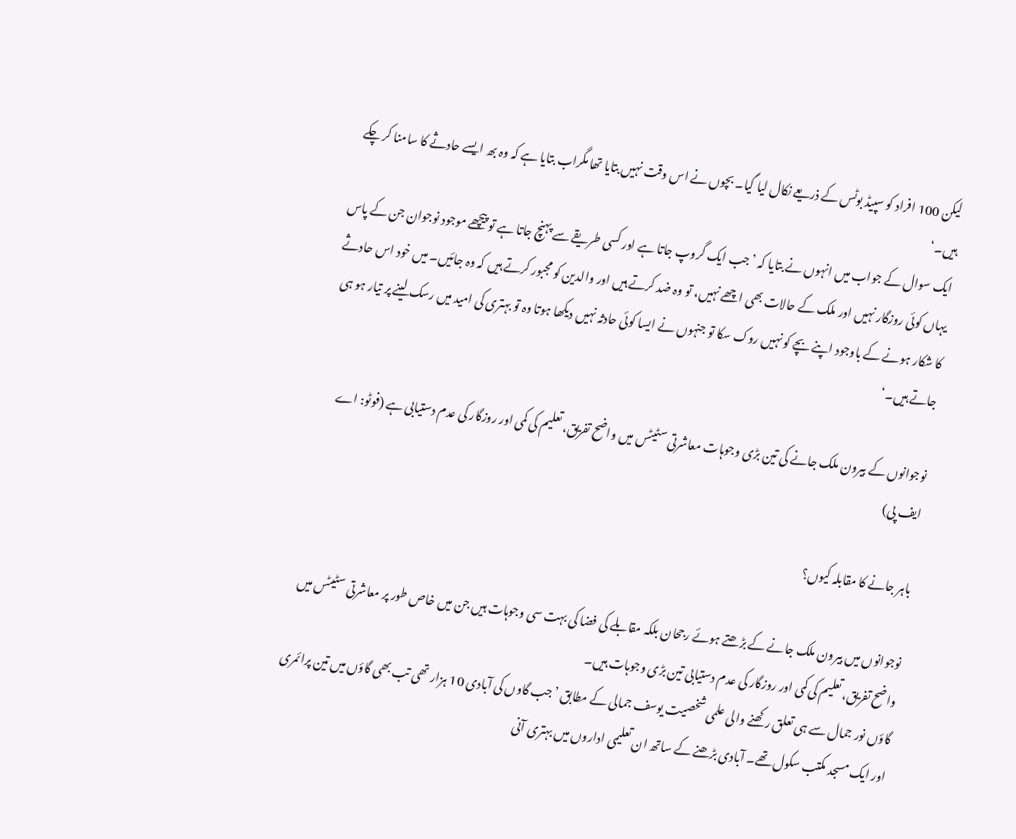لیکن 100 افراد کو سپیڈ بوٹس کے ذریعے نکال لیا گیا۔ بچوں نے اس وقت نہیں بتایا تھا مگراب بتایا ہے کہ وہ بھ ایسے حادثے کا سامنا کر چکے ہیں۔‘
ایک سوال کے جواب میں انہوں نے بتایا کہ ’جب ایک گروپ جاتا ہے اور کسی طریقے سے پہنچ جاتا ہے تو پیچھے موجود نوجوان جن کے پاس یہاں کوئی روزگار نہیں اور ملک کے حالات بھی اچھے نہیں، تو وہ ضد کرتے ہیں اور والدین کو مجبور کرتے ہیں کہ وہ جائیں۔ میں خود اس حادثے کا شکار ہونے کے باوجود اپنے بچے کو نہیں روک سکا تو جنہوں نے ایسا کوئی حادثہ نہیں دیکھا ہوتا وہ تو بہتری کی امید میں رسک لینے پر تیار ہو ہی جاتے ہیں۔‘

نوجوانوں کے بیرون ملک جانے کی تین بڑی وجوہات معاشرتی سٹیٹس میں واضح تفریق، تعلیم کی کمی اور روزگار کی عدم دستیابی ہے (فوٹو: اے ایف پی)

باہر جانے کا مقابلہ کیوں؟

نوجوانوں میں بیرون ملک جانے کے بڑھتے ہوئے رجحان بلکہ مقابلے کی فضا کی بہت سی وجوہات ہیں جن میں خاص طور پر معاشرتی سٹیٹس میں واضح تفریق، تعلیم کی کمی اور روزگار کی عدم دستیابی تین بڑی وجوہات ہیں۔
گاؤں نور جمال سے ہی تعلق رکھنے والی علمی شخصیت یوسف جمالی کے مطابق ’جب گاوں کی آبادی 10 ہزار تھی تب بھی گاؤں میں تین پرائمری اور ایک مسجد مکتب سکول تھے۔ آبادی بڑھنے کے ساتھ ان تعلیمی اداروں میں بہتری آنی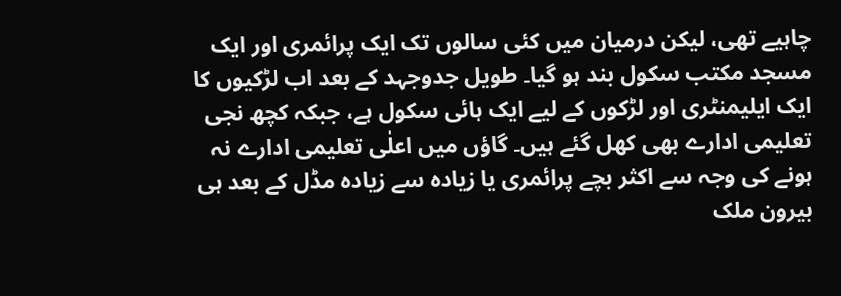چاہیے تھی، لیکن درمیان میں کئی سالوں تک ایک پرائمری اور ایک مسجد مکتب سکول بند ہو گیا۔ طویل جدوجہد کے بعد اب لڑکیوں کا ایک ایلیمنٹری اور لڑکوں کے لیے ایک ہائی سکول ہے، جبکہ کچھ نجی تعلیمی ادارے بھی کھل گئے ہیں۔ گاؤں میں اعلٰی تعلیمی ادارے نہ ہونے کی وجہ سے اکثر بچے پرائمری یا زیادہ سے زیادہ مڈل کے بعد ہی بیرون ملک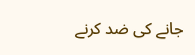جانے کی ضد کرنے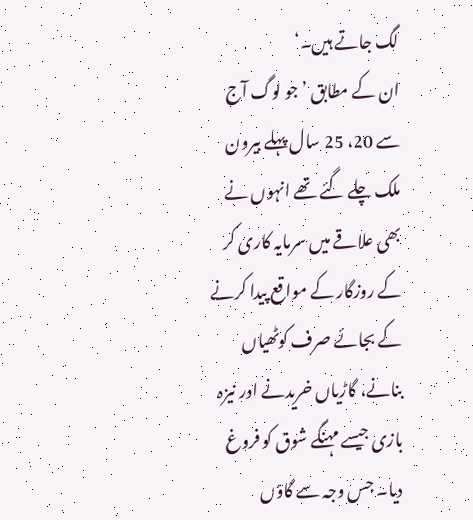لگ جاتے ہیں۔‘
ان کے مطابق ’جو لوگ آج سے 20، 25 سال پہلے بیرون ملک چلے گئے تھے انہوں نے بھی علاقے میں سرمایہ کاری کر کے روزگار کے مواقع پیدا کرنے کے بجائے صرف کوٹھیاں بنانے، گاڑیاں خریدنے اور نیزہ بازی جیسے مہنگے شوق کو فروغ دیا۔ جس وجہ سے گاؤں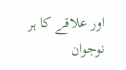اور علاقے کا ہر نوجوان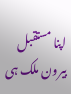اپنا مستقبل بیرون ملک ہی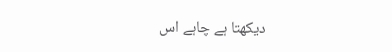دیکھتا ہے چاہے اس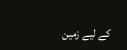کے لیے زمین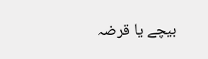بیچے یا قرضہ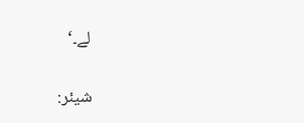لے۔‘

شیئر: